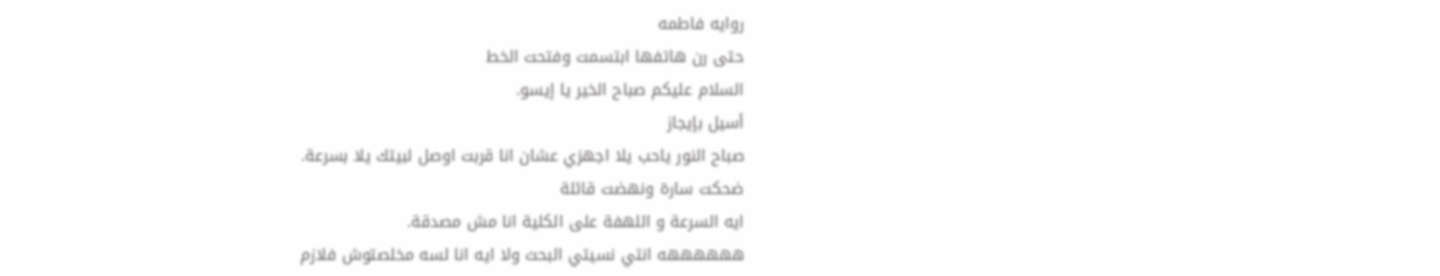روايه فاطمه
حتى رن هاتفها ابتسمت وفتحت الخط
السلام عليكم صباح الخير يا إيسو.
أسيل بإيجاز
صباح النور ياحب يلا اجهزي عشان انا قربت اوصل لبيتك يلا بسرعة.
ضحكت سارة ونهضت قائلة
ايه السرعة و اللهفة على الكلية انا مش مصدقة.
ههههههه انتي نسيتي البحث ولا ايه انا لسه مخلصتوش فلازم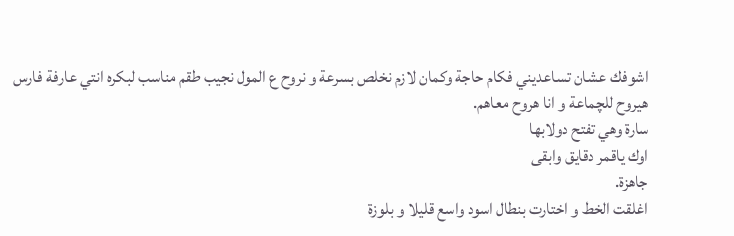اشوفك عشان تساعديني فكام حاجة وكمان لازم نخلص بسرعة و نروح ع المول نجيب طقم مناسب لبكره انتي عارفة فارس هيروح للچماعة و انا هروح معاهم.
سارة وهي تفتح دولابها
اوك ياقمر دقايق وابقى
جاهزة.
اغلقت الخط و اختارت بنطال اسود واسع قليلا و بلوزة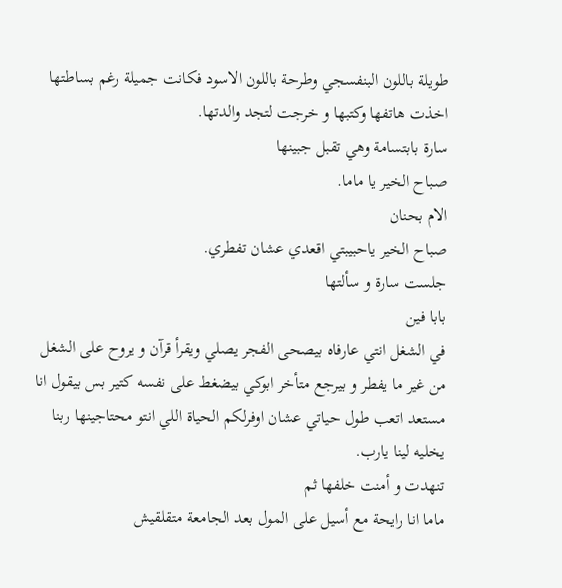طويلة باللون البنفسجي وطرحة باللون الاسود فكانت جميلة رغم بساطتها اخذت هاتفها وكتبها و خرجت لتجد والدتها.
سارة بابتسامة وهي تقبل جبينها
صباح الخير يا ماما.
الام بحنان
صباح الخير ياحبيبتي اقعدي عشان تفطري.
جلست سارة و سألتها
بابا فين
في الشغل انتي عارفاه بيصحى الفجر يصلي ويقرأ قرآن و يروح على الشغل من غير ما يفطر و بيرجع متأخر ابوكي بيضغط على نفسه كتير بس بيقول انا مستعد اتعب طول حياتي عشان اوفرلكم الحياة اللي انتو محتاجينها ربنا يخليه لينا يارب.
تنهدت و أمنت خلفها ثم
ماما انا رايحة مع أسيل على المول بعد الجامعة متقلقيش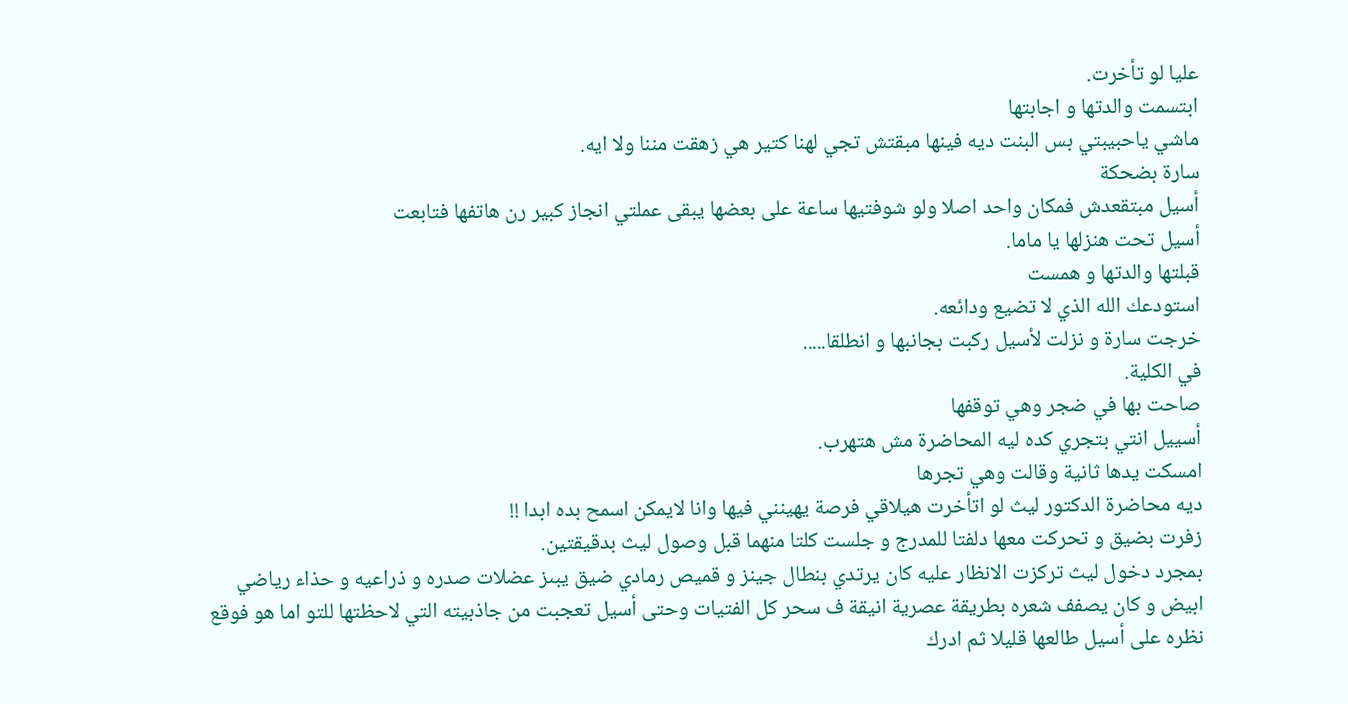عليا لو تأخرت.
ابتسمت والدتها و اجابتها
ماشي ياحبيبتي بس البنت ديه فينها مبقتش تجي لهنا كتير هي زهقت مننا ولا ايه.
سارة بضحكة
أسيل مبتقعدش فمكان واحد اصلا ولو شوفتيها ساعة على بعضها يبقى عملتي انجاز كبير رن هاتفها فتابعت
أسيل تحت هنزلها يا ماما.
قبلتها والدتها و همست
استودعك الله الذي لا تضيع ودائعه.
خرجت سارة و نزلت لأسيل ركبت بجانبها و انطلقا.....
في الكلية.
صاحت بها في ضجر وهي توقفها
أسييل انتي بتجري كده ليه المحاضرة مش هتهرب.
امسكت يدها ثانية وقالت وهي تجرها
ديه محاضرة الدكتور ليث لو اتأخرت هيلاقي فرصة يهينني فيها وانا لايمكن اسمح بده ابدا !!
زفرت بضيق و تحركت معها دلفتا للمدرج و جلست كلتا منهما قبل وصول ليث بدقيقتين.
بمجرد دخول ليث تركزت الانظار عليه كان يرتدي بنطال جينز و قميص رمادي ضيق يبىز عضلات صدره و ذراعيه و حذاء رياضي ابيض و كان يصفف شعره بطريقة عصرية انيقة ف سحر كل الفتيات وحتى أسيل تعجبت من جاذبيته التي لاحظتها للتو اما هو فوقع نظره على أسيل طالعها قليلا ثم ادرك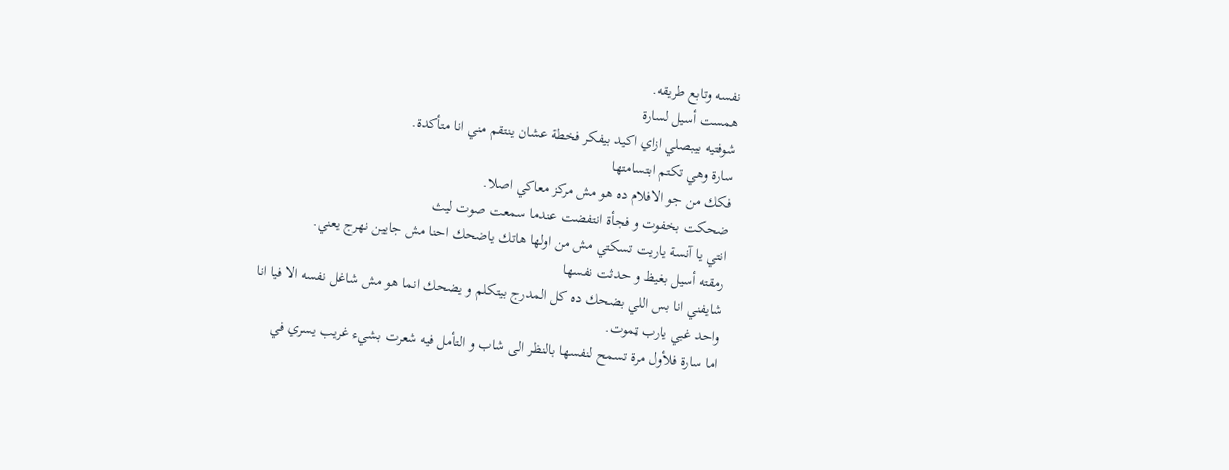نفسه وتابع طريقه.
همست أسيل لسارة
شوفتيه بيبصلي ازاي اكيد بيفكر فخطة عشان ينتقم مني انا متأكدة.
سارة وهي تكتم ابتسامتها
فكك من جو الافلام ده هو مش مركز معاكي اصلا.
ضحكت بخفوت و فجأة انتفضت عندما سمعت صوت ليث
انتي يا آنسة ياريت تسكتي مش من اولها هاتك ياضحك احنا مش جايين نهرج يعني.
رمقته أسيل بغيظ و حدثت نفسها
شايفني انا بس اللي بضحك ده كل المدرج بيتكلم و يضحك انما هو مش شاغل نفسه الا فيا انا واحد غبي يارب ټموت.
اما سارة فلأول مرة تسمح لنفسها بالنظر الى شاب و التأمل فيه شعرت بشيء غريب يسري في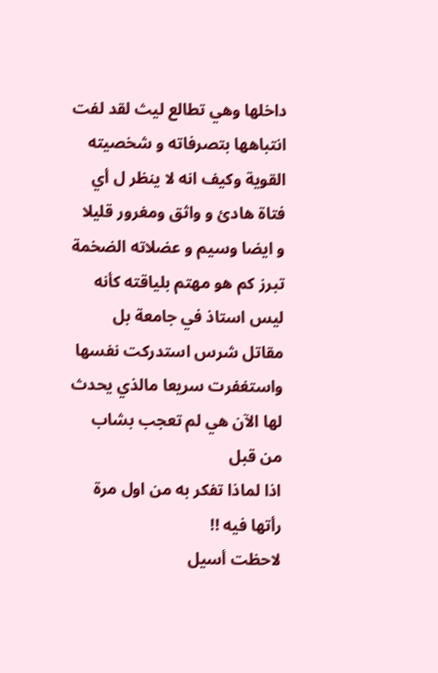داخلها وهي تطالع ليث لقد لفت انتباهها بتصرفاته و شخصيته القوية وكيف انه لا ينظر ل أي فتاة هادئ و واثق ومغرور قليلا و ايضا وسيم و عضلاته الضخمة تبرز كم هو مهتم بلياقته كأنه ليس استاذ في جامعة بل
مقاتل شرس استدركت نفسها واستغفرت سريعا مالذي يحدث لها الآن هي لم تعجب بشاب من قبل
اذا لماذا تفكر به من اول مرة رأتها فيه !!
لاحظت أسيل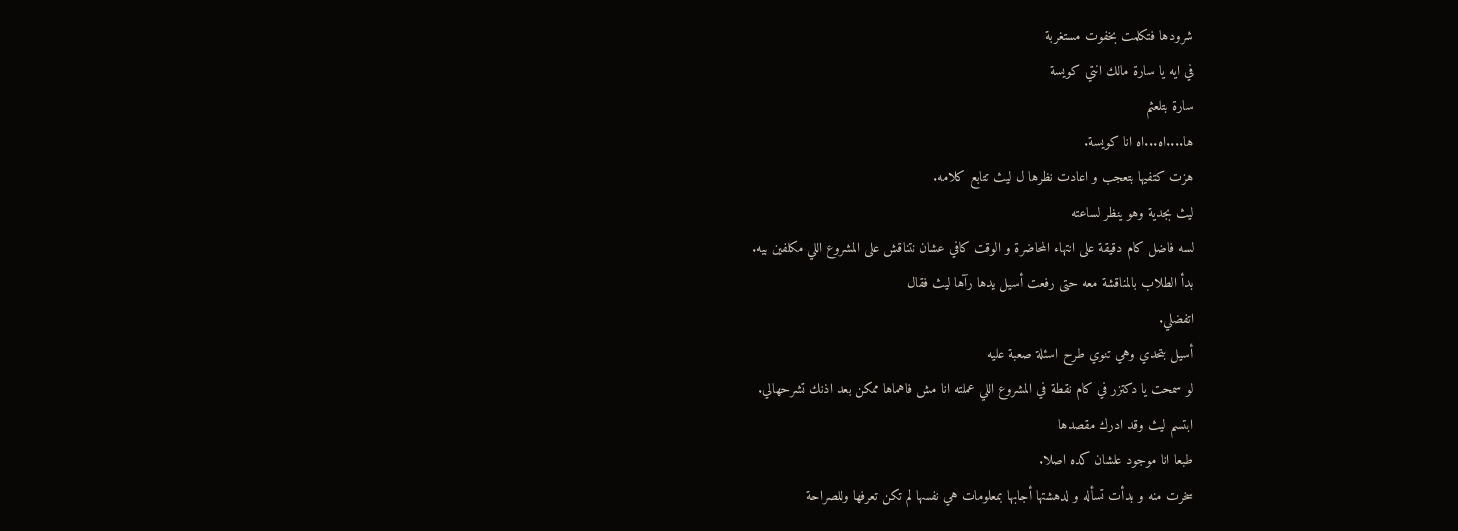شرودها فتكلمت بخفوت مستغربة
في ايه يا سارة مالك انتي كويسة
سارة بتلعثم
ها....اه...اه انا كويسة.
هزت كتفيها بتعجب و اعادت نظرها ل ليث تتابع كلامه.
ليث بجدية وهو ينظر لساعته
لسه فاضل كام دقيقة على انتهاء المحاضرة و الوقت كافي عشان نتناقش على المشروع اللي مكلفين بيه.
بدأ الطلاب بالمناقشة معه حتى رفعت أسيل يدها رآها ليث فقال
اتفضلي.
أسيل بتحدي وهي تنوي طرح اسئلة صعبة عليه
لو سمحت يا دكتزر في كام نقطة في المشروع اللي عملته انا مش فاهماها ممكن بعد اذنك تشرحهالي.
ابتسم ليث وقد ادرك مقصدها
طبعا انا موجود علشان كده اصلا.
سخرت منه و بدأت تسأله و لدهشتها أجابها بمعلومات هي نفسها لم تكن تعرفها وللصراحة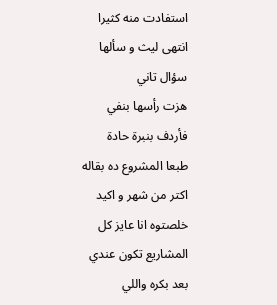استفادت منه كثيرا انتهى ليث و سألها
سؤال تاني
هزت رأسها بنفي فأردف بنبرة حادة
طبعا المشروع ده بقاله اكتر من شهر و اكيد خلصتوه انا عايز كل المشاريع تكون عندي بعد بكره واللي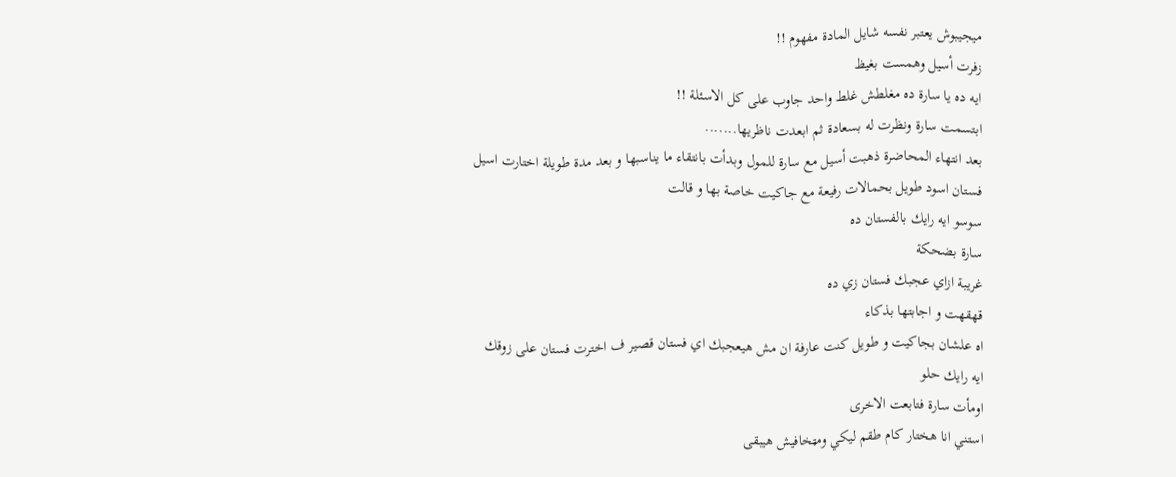ميجيبوش يعتبر نفسه شايل المادة مفهوم !!
زفرت أسيل وهمست بغيظ
ايه ده يا سارة ده مغلطش غلط واحد جاوب على كل الاسئلة !!
ابتسمت سارة ونظرت له بسعادة ثم ابعدت ناظريها.......
بعد انتهاء المحاضرة ذهبت أسيل مع سارة للمول وبدأت بانتقاء ما يناسبها و بعد مدة طويلة اختارت اسيل فستان اسود طويل بحمالات رفيعة مع جاكيت خاصة بها و قالت
سوسو ايه رايك بالفستان ده
سارة بضحكة
غريبة ازاي عجبك فستان زي ده
قهقهت و اجابتها بذكاء
اه علشان بجاكيت و طويل كنت عارفة ان مش هيعجبك اي فستان قصير ف اخترت فستان على زوقك ايه رايك حلو
اومأت سارة فتابعت الاخرى
استني انا هختار كام طقم ليكي ومټخافيش هيبقى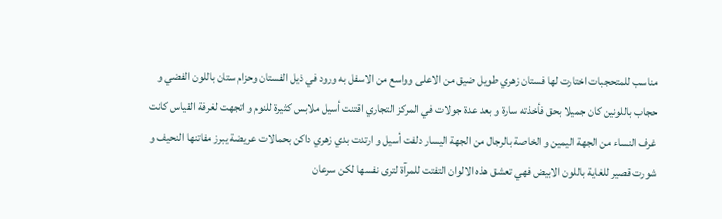مناسب للمتحجبات اختارت لها فستان زهري طويل ضيق من الاعلى وواسع من الاسفل به ورود في ذيل الفستان وحزام ستان باللون الفضي و حجاب باللونين كان جميلا بحق فأخذته سارة و بعد عدة جولات في المركز التجاري اقتنت أسيل ملابس كثيرة للنوم و اتجهت لغرفة القياس كانت غرف النساء من الجهة اليمين و الخاصة بالرجال من الجهة اليسار دلفت أسيل و ارتدت بدي زهري داكن بحمالات عريضة يبرز مفاتنها النحيف و شورت قصير للغاية باللون الابيض فهي تعشق هذه الالوان التفتت للمرآة لترى نفسها لكن سرعان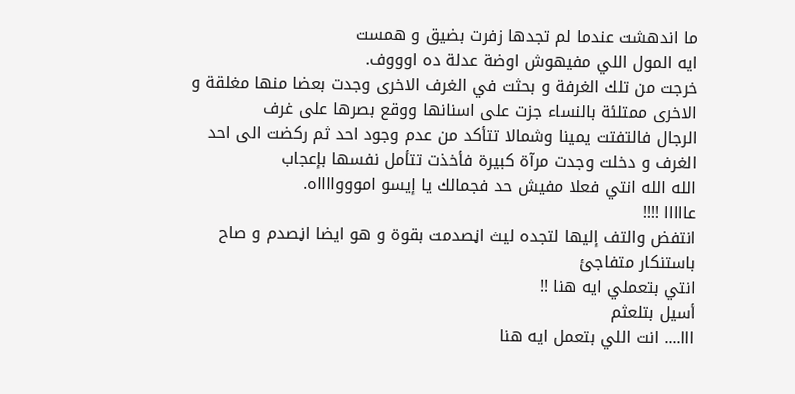ما اندهشت عندما لم تجدها زفرت بضيق و همست
ايه المول اللي مفيهوش اوضة عدلة ده اوووف.
خرجت من تلك الغرفة و بحثت في الغرف الاخرى وجدت بعضا منها مغلقة و الاخرى ممتلئة بالنساء جزت على اسنانها ووقع بصرها على غرف
الرجال فالتفتت يمينا وشمالا تتأكد من عدم وجود احد ثم ركضت الى احد الغرف و دخلت وجدت مرآة كبيرة فأخذت تتأمل نفسها بإعجاب
الله الله انتي فعلا مفيش حد فجمالك يا إيسو اموووااااه.
عااااا !!!!
انتفض والتف إليها لتجده ليث اڼصدمت بقوة و هو ايضا اڼصدم و صاح باستنكار متفاجئ
انتي بتعملي ايه هنا !!
أسيل بتلعثم
ااا.... انت اللي بتعمل ايه هنا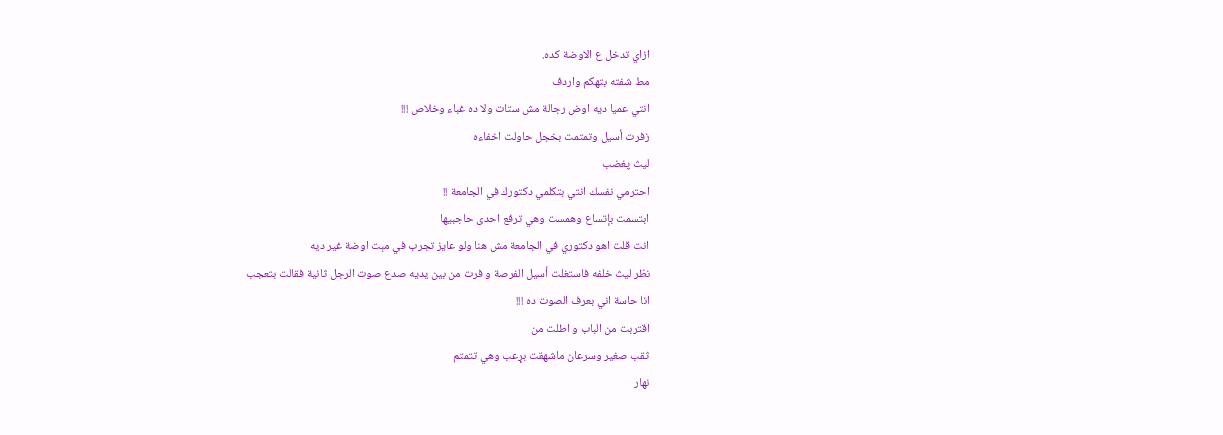ازاي تدخل ع الاوضة كده.
مط شفته بتهكم واردف
انتي عميا ديه اوض رجالة مش ستات ولا ده غباء وخلاص !!!
زفرت أسيل وتمتمت بخجل حاولت اخفاءه
ليث پغضب
احترمي نفسك انتي بتكلمي دكتورك في الجامعة !!
ابتسمت بإتساع وهمست وهي ترفع احدى حاجبيها
انت قلت اهو دكتوري في الجامعة مش هنا ولو عايز تجرب في مېت اوضة غير ديه
نظر ليث خلفه فاستغلت أسيل الفرصة و فرت من بين يديه صدع صوت الرجل ثانية فقالت بتعجب
انا حاسة اني بعرف الصوت ده !!!
اقتربت من الباب و اطلت من
ثقب صغير وسرعان ماشهقت بړعب وهي تتمتم
نهار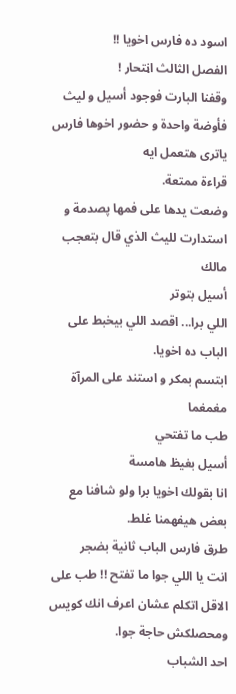اسود ده فارس اخويا !!
الفصل الثالث اڼتحار !
وقفنا البارت فوجود أسيل و ليث فأوضة واحدة و حضور اخوها فارس ياترى هتعمل ايه
قراءة ممتعة.
وضعت يدها على فمها پصدمة و استدارت لليث الذي قال بتعجب
مالك
أسيل بتوتر
اللي برا... اقصد اللي بيخبط على الباب ده اخويا.
ابتسم بمكر و استند على المرآة مغمغما
طب ما تفتحي
أسيل بغيظ هامسة
انا بقولك اخويا برا ولو شافنا مع بعض هيفهمنا غلط.
طرق فارس الباب ثانية بضجر
انت يا اللي جوا ما تفتح !! طب على الاقل اتكلم عشان اعرف انك كويس ومحصلكش حاجة جوا.
احد الشباب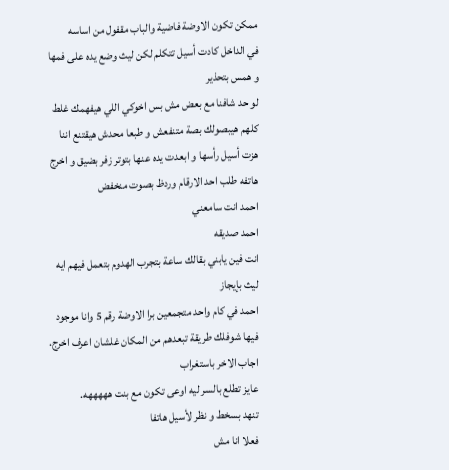ممكن تكون الاوضة فاضية والباب مقفول من اساسه
في الداخل كادت أسيل تتكلم لكن ليث وضع يده على فمها و همس بتحذير
لو حد شافنا مع بعض مش بس اخوكي اللي هيفهمك غلط كلهم هيبصولك بصة متنفعش و طبعا محدش هيقتنع اننا
هزت أسيل رأسها و ابعدت يده عنها بتوتر زفر بضيق و اخرج هاتفه طلب احد الارقام وردظ بصوت منخفض
احمد انت سامعني
احمد صديقه
انت فين يابني بقالك ساعة بتجرب الهدوم بتعمل فيهم ايه
ليث بإيجاز
احمد في كام واحد متجمعين برا الاوضة رقم 5 وانا موجود فيها شوفلك طريقة تبعدهم من المكان غلشان اعرف اخرج.
اجاب الاخر باستغراب
عايز تطلع بالسر ليه اوعى تكون مع بنت هههههه.
تنهد بسخط و نظر لأسيل هاتفا
فعلا انا مش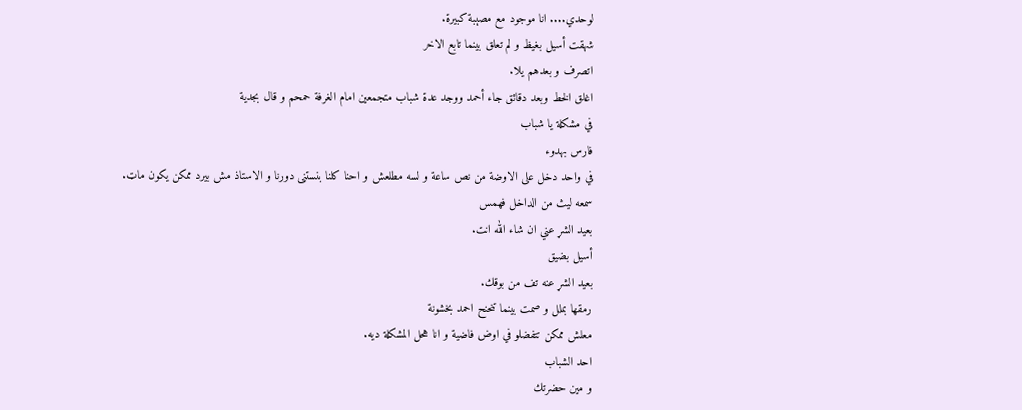لوحدي.... انا موجود مع مصېبة كبيرة.
شهقت أسيل بغيظ و لم تعلق بينما تابع الاخر
اتصرف و بعدهم يلا.
اغلق الخط وبعد دقائق جاء أحمد ووجد عدة شباب متجمعين امام الغرفة حمحم و قال بجدية
في مشكلة يا شباب
فارس بهدوء
في واحد دخل على الاوضة من نص ساعة و لسه مطلعش و احنا كلنا بنستنى دورنا و الاستاذ مش بيرد ممكن يكون ماټ.
سمعه ليث من الداخل فهمس
بعيد الشړ عني ان شاء الله انت.
أسيل بضيق
بعيد الشړ عنه تف من بوقك.
رمقها بملل و صمت بينما تنحنح احمد بخشونة
معلش ممكن تتفضلو في اوض فاضية و انا هحل المشكلة ديه.
احد الشباب
و مين حضرتك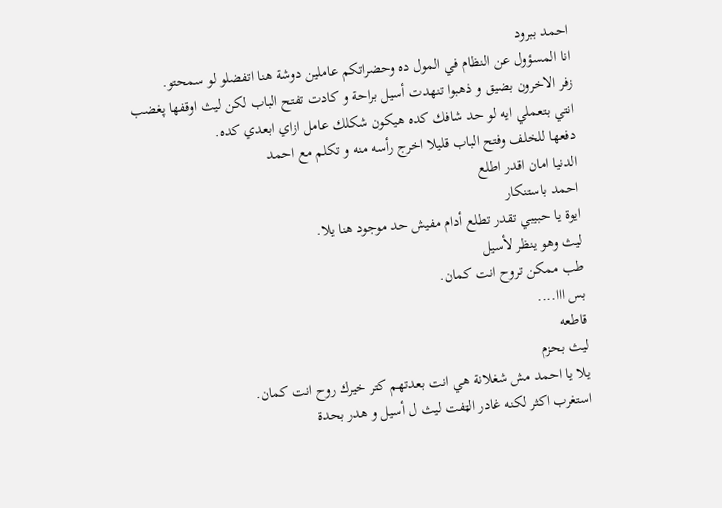احمد ببرود
انا المسؤول عن النظام في المول ده وحضراتكم عاملين دوشة هنا اتفضلو لو سمحتو.
زفر الاخرون بضيق و ذهبوا تنهدت أسيل براحة و كادت تفتح الباب لكن ليث اوقفها پغضب
انتي بتعملي ايه لو حد شافك كده هيكون شكلك عامل ازاي ابعدي كده.
دفعها للخلف وفتح الباب قليلا اخرج رأسه منه و تكلم مع احمد
الدنيا امان اقدر اطلع
احمد باستنكار
ايوة يا حبيبي تقدر تطلع أدام مفيش حد موجود هنا يلا.
ليث وهو ينظر لأسيل
طب ممكن تروح انت كمان.
بس ااا....
قاطعه
ليث بحزم
يلا يا احمد مش شغلانة هي انت بعدتهم كتر خيرك روح انت كمان.
استغرب اكثر لكنه غادر الټفت ليث ل أسيل و هدر بحدة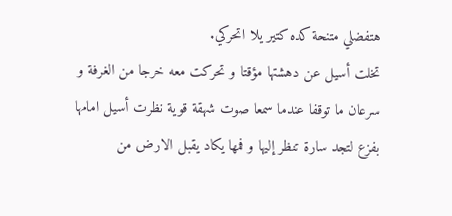هتفضلي متنحة كده كتير يلا اتحركي.
تخلت أسيل عن دهشتها مؤقتا و تحركت معه خرجا من الغرفة و سرعان ما توقفا عندما سمعا صوت شهقة قوية نظرت أسيل امامها بفزع لتجد سارة تنظر إليها و فمها يكاد يقبل الارض من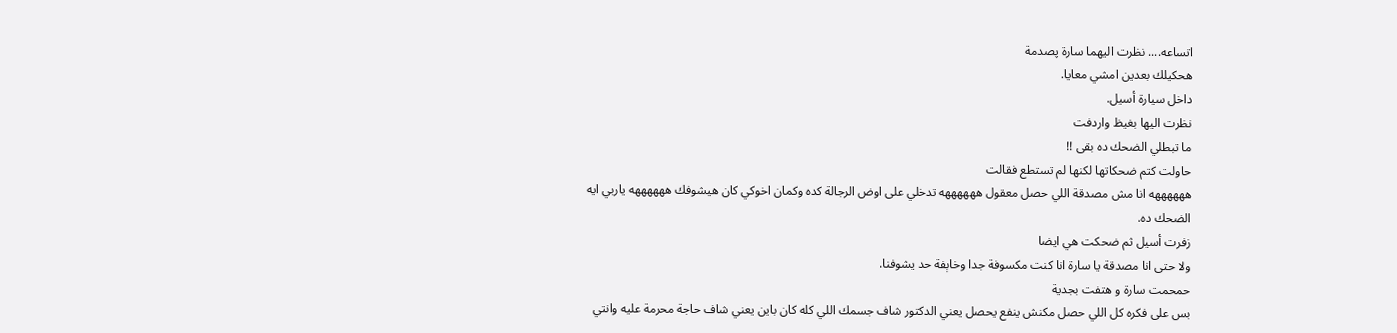اتساعه.... نظرت اليهما سارة پصدمة
هحكيلك بعدين امشي معايا.
داخل سيارة أسيل.
نظرت اليها بغيظ واردفت
ما تبطلي الضحك ده بقى !!
حاولت كتم ضحكاتها لكنها لم تستطع فقالت
ههههههه انا مش مصدقة اللي حصل معقول ههههههه تدخلي على اوض الرجالة كده وكمان اخوكي كان هيشوفك ههههههه ياربي ايه الضحك ده.
زفرت أسيل ثم ضحكت هي ايضا
ولا حتى انا مصدقة يا سارة انا كنت مكسوفة جدا وخاېفة حد يشوفنا.
حمحمت سارة و هتفت بجدية
بس على فكره كل اللي حصل مكنش ينفع يحصل يعني الدكتور شاف جسمك اللي كله كان باين يعني شاف حاجة محرمة عليه وانتي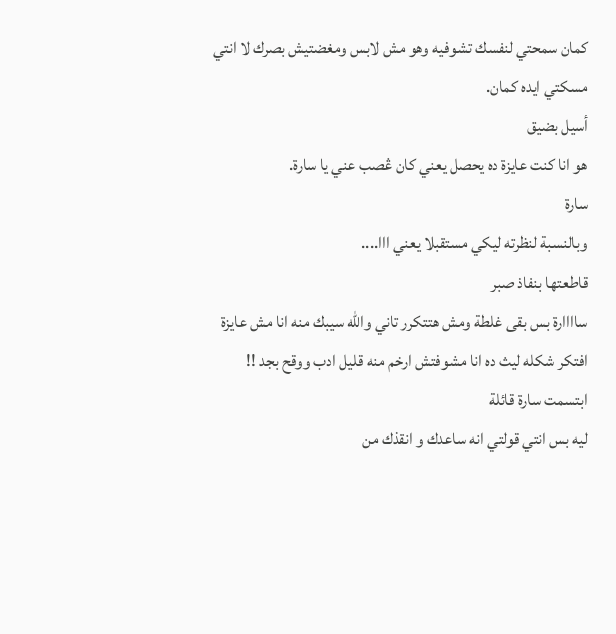كمان سمحتي لنفسك تشوفيه وهو مش لابس ومغضتيش بصرك لا انتي مسكتي ايده كمان.
أسيل بضيق
هو انا كنت عايزة ده يحصل يعني كان ڠصب عني يا سارة.
سارة
وبالنسبة لنظرته ليكي مستقبلا يعني ااا....
قاطعتها بنفاذ صبر
ساااارة بس بقى غلطة ومش هتتكرر تاني والله سيبك منه انا مش عايزة افتكر شكله ليث ده انا مشوفتش ارخم منه قليل ادب ووقح بجد !!
ابتسمت سارة قائلة
ليه بس انتي قولتي انه ساعدك و انقذك من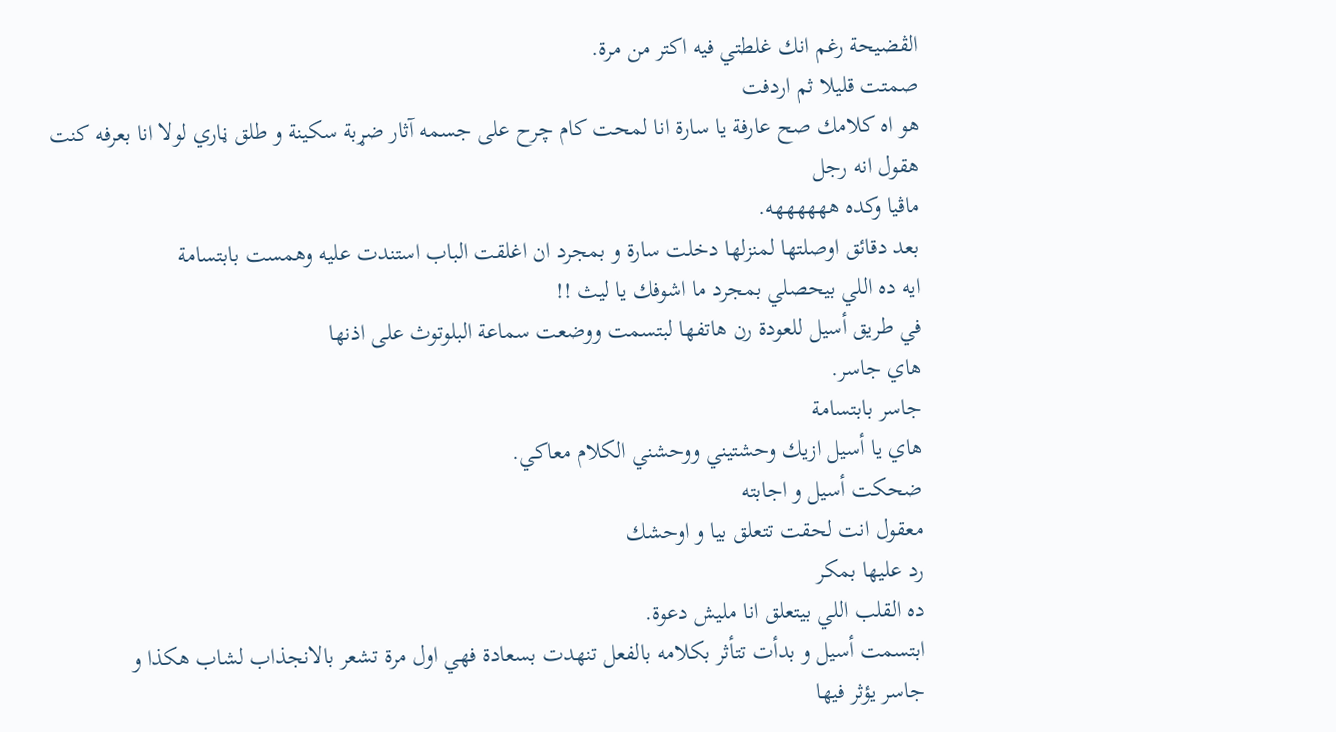الڤضيحة رغم انك غلطتي فيه اكتر من مرة.
صمتت قليلا ثم اردفت
هو اه كلامك صح عارفة يا سارة انا لمحت كام چرح على جسمه آثار ضړبة سکينة و طلق ڼاري لولا انا بعرفه كنت هقول انه رجل
ماڤيا وكده ههههههه.
بعد دقائق اوصلتها لمنزلها دخلت سارة و بمجرد ان اغلقت الباب استندت عليه وهمست بابتسامة
ايه ده اللي بيحصلي بمجرد ما اشوفك يا ليث !!
في طريق أسيل للعودة رن هاتفها لبتسمت ووضعت سماعة البلوتوث على اذنها
هاي جاسر.
جاسر بابتسامة
هاي يا أسيل ازيك وحشتيني ووحشني الكلام معاكي.
ضحكت أسيل و اجابته
معقول انت لحقت تتعلق بيا و اوحشك
رد عليها بمكر
ده القلب اللي بيتعلق انا مليش دعوة.
ابتسمت أسيل و بدأت تتأثر بكلامه بالفعل تنهدت بسعادة فهي اول مرة تشعر بالانجذاب لشاب هكذا و
جاسر يؤثر فيها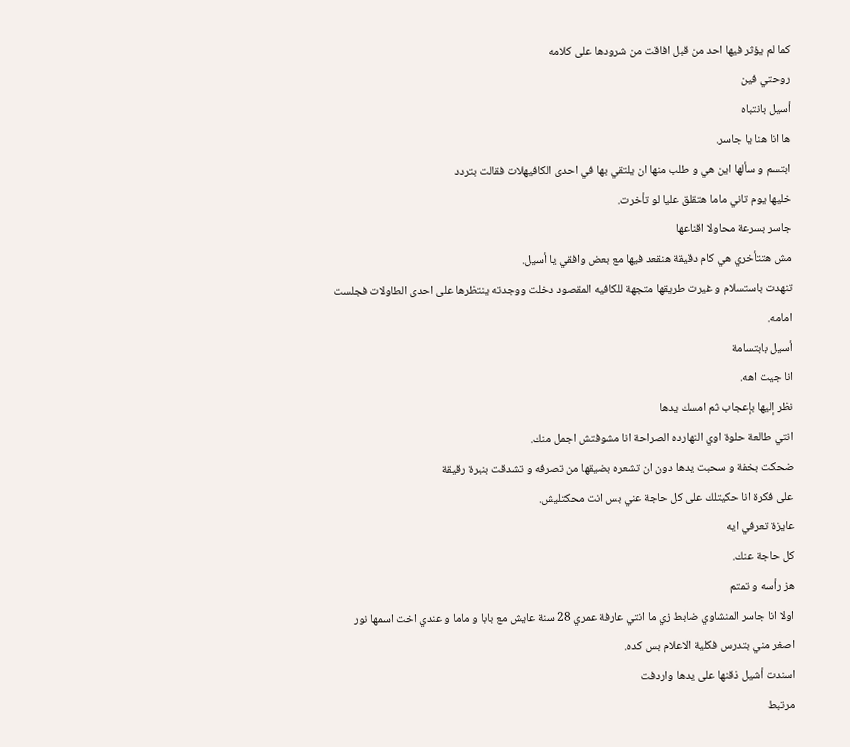كما لم يؤثر فيها احد من قبل افاقت من شرودها على كلامه
روحتي فين
أسيل بانتباه
ها انا هنا يا جاسر.
ابتسم و سألها اين هي و طلب منها ان يلتقي بها في احدى الكافيهلات فقالت بتردد
خليها يوم تاني ماما هتقلق عليا لو تأخرت.
جاسر بسرعة محاولا اقناعها
مش هتتأخري هي كام دقيقة هنقعد فيها مع بعض وافقي يا أسيل.
تنهدت باستسلام و غيرت طريقها متجهة للكافيه المقصود دخلت ووجدته ينتظرها على احدى الطاولات فجلست امامه.
أسيل بابتسامة
انا جيت اهه.
نظر إليها بإعجاب ثم امسك يدها
انتي طالعة حلوة اوي النهارده الصراحة انا مشوفتش اجمل منك.
ضحكت بخفة و سحبت يدها دون ان تشعره بضيقها من تصرفه و تشدقت بنبرة رقيقة
على فكرة انا حكيتلك على كل حاجة عني بس انت محكتليش.
عايزة تعرفي ايه
كل حاجة عنك.
هز رأسه و تمتم
اولا انا جاسر المنشاوي ضابط زي ما انتي عارفة عمري 28 سنة عايش مع بابا و ماما و عندي اخت اسمها نور اصغر مني بتدرس فكلية الاعلام بس كده.
اسندت أشيل ذقنها على يدها واردفت
مرتبط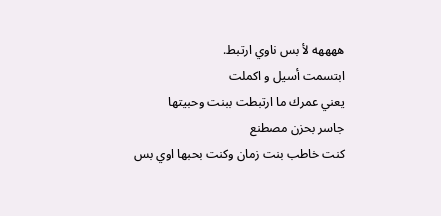ههههه لأ بس ناوي ارتبط.
ابتسمت أسيل و اكملت
يعني عمرك ما ارتبطت ببنت وحبيتها
جاسر بحزن مصطنع
كنت خاطب بنت زمان وكنت بحبها اوي بس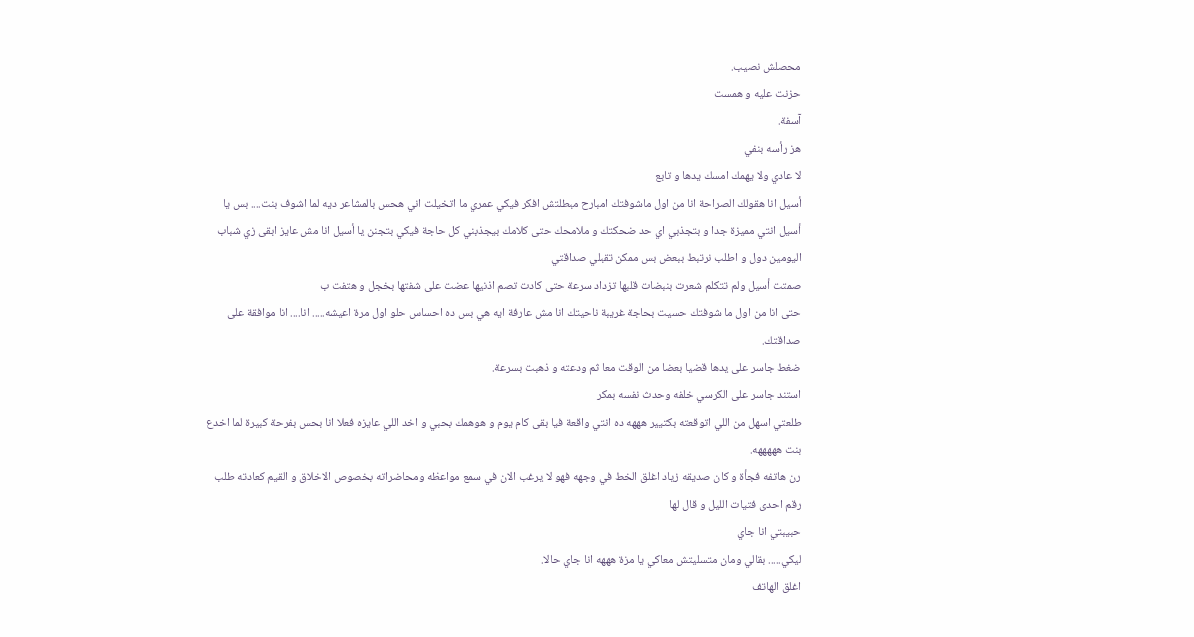محصلش نصيب.
حزنت عليه و همست
آسفة.
هز رأسه بنفي
لا عادي ولا يهمك امسك يدها و تابع
أسيل انا هقولك الصراحة انا من اول ماشوفتك امبارح مبطلتش افكر فيكي عمري ما اتخيلت اني هحس بالمشاعر ديه لما اشوف بنت.... بس يا أسيل انتي مميزة جدا و بتجذبي اي حد ضحكتك و ملامحك حتى كلامك بيجذبني كل حاجة فيكي بتجنن يا أسيل انا مش عايز ابقى زي شباب اليومين دول و اطلب نرتبط ببعض بس ممكن تقبلي صداقتي
صمتت أسيل ولم تتكلم شعرت بنبضات قلبها تزداد سرعة حتى كادت تصم اذنيها عضت على شفتها بخجل و هتفت ب
حتى انا من اول ما شوفتك حسيت بحاجة غريبة ناحيتك انا مش عارفة ايه هي بس ده احساس حلو اول مرة اعيشه..... انا.... انا موافقة على صداقتك.
ضغط جاسر على يدها قضيا بعضا من الوقت معا ثم ودعته و ذهبت بسرعة.
استند جاسر على الكرسي خلفه وحدث نفسه بمكر
طلعتي اسهل من اللي اتوقعته بكتيير هههه ده انتي واقعة فيا بقى كام يوم و هوهمك بحبي و اخد اللي عايزه فعلا انا بحس بفرحة كبيرة لما اخدع بنت هههههه.
رن هاتفه فجأة و كان صديقه زياد اغلق الخط في وجهه فهو لا يرغب الان في سمع مواعظه ومحاضراته بخصوص الاخلاق و القيم كعادته طلب رقم احدى فتيات الليل و قال لها
حبيبتي انا جاي
ليكي..... بقالي ومان متسليتش معاكي يا مزة هههه انا جاي حالا.
اغلق الهاتف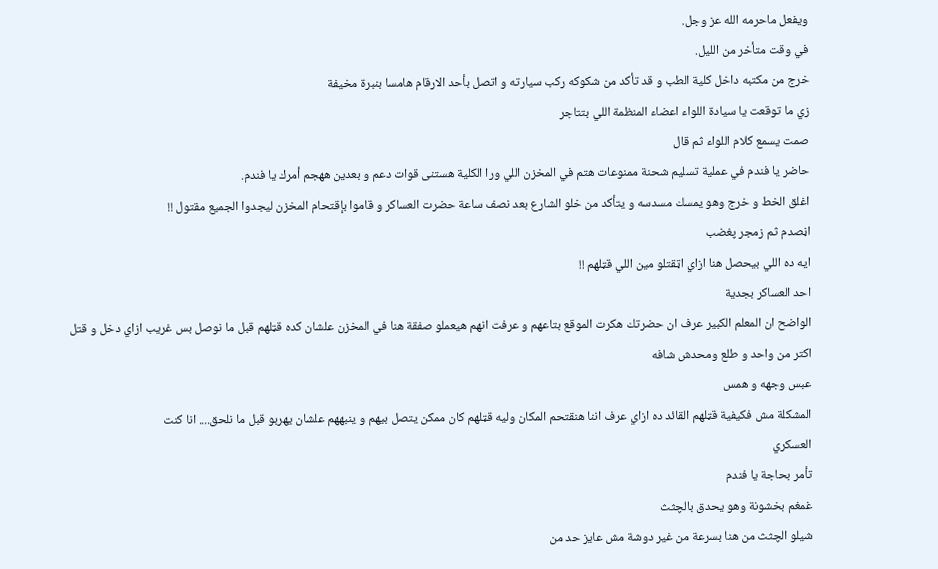ويفعل ماحرمه الله عز وجل.
في وقت متأخر من الليل.
خرج من مكتبه داخل كلية الطب و قد تأكد من شكوكه ركب سيارته و اتصل بأحد الارقام هامسا بنبرة مخيفة
زي ما توقعت يا سيادة اللواء اعضاء المنظمة اللي بتتاجر
صمت يسمع كلام اللواء ثم قال
حاضر يا فندم في عملية تسليم شحنة ممنوعات هتم في المخزن اللي ورا الكلية هستنى قوات دعم و بعدين ههجم أمرك يا فندم.
اغلق الخط و خرج وهو يمسك مسدسه و يتأكد من خلو الشارع بعد نصف ساعة حضرت العساكر و قاموا بإقتحام المخزن ليجدوا الجميع مقتول !!
اڼصدم ثم زمجر پغضب
ايه ده اللي بيحصل هنا ازاي اټقتلو مين اللي قټلهم !!
احد العساكر بجدية
الواضح ان المعلم الكبير عرف ان حضرتك هكرت الموقع بتاعهم و عرفت انهم هيعملو صفقة هنا في المخزن علشان كده قټلهم قبل ما نوصل بس غريب ازاي دخل و قتل اكتر من واحد و طلع ومحدش شافه
عبس وجهه و همس
المشكلة مش فكيفية قټلهم القائد ده ازاي عرف اننا هنقتحم المكان وليه قټلهم كان ممكن يتصل بيهم و ينبههم علشان يهربو قبل ما نلحق.... انا كنت
العسكري
تأمر بحاجة يا فندم
غمغم بخشونة وهو يحدق بالچثث
شيلو الچثث من هنا بسرعة من غير دوشة مش عايز حد من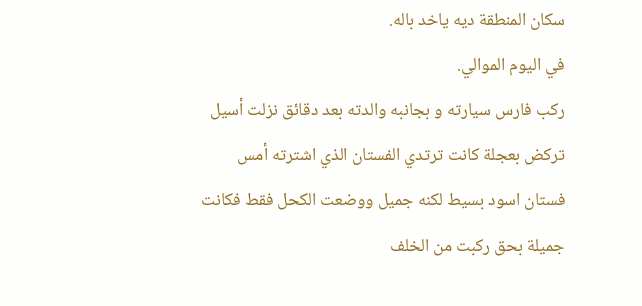سكان المنطقة ديه ياخد باله.
في اليوم الموالي.
ركب فارس سيارته و بجانبه والدته بعد دقائق نزلت أسيل تركض بعجلة كانت ترتدي الفستان الذي اشترته أمس فستان اسود بسيط لكنه جميل ووضعت الكحل فقط فكانت جميلة بحق ركبت من الخلف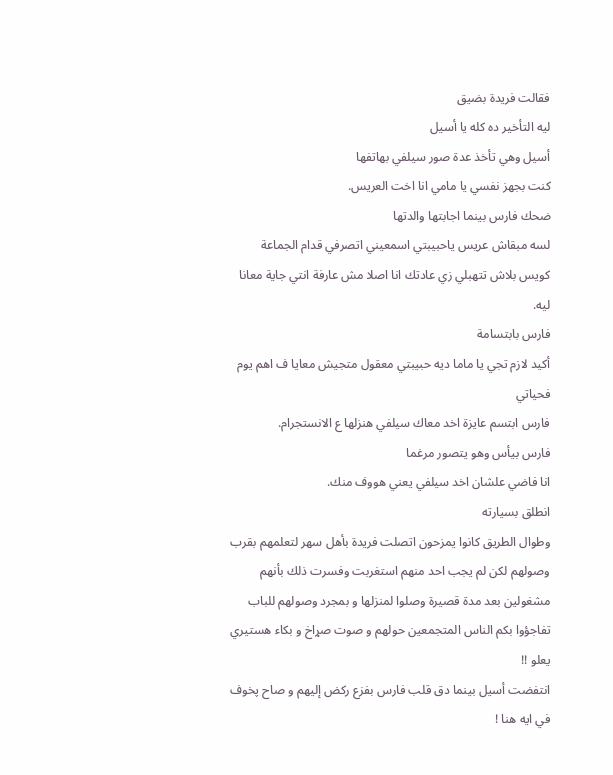فقالت فريدة بضيق
ليه التأخير ده كله يا أسيل
أسيل وهي تأخذ عدة صور سيلفي بهاتفها
كنت بجهز نفسي يا مامي انا اخت العريس.
ضحك فارس بينما اجابتها والدتها
لسه مبقاش عريس ياحبيبتي اسمعيني اتصرفي قدام الجماعة كويس بلاش تتهبلي زي عادتك انا اصلا مش عارفة انتي جاية معانا ليه.
فارس بابتسامة
أكيد لازم تجي يا ماما ديه حبيبتي معقول متجيش معايا ف اهم يوم فحياتي
فارس ابتسم عايزة اخد معاك سيلفي هنزلها ع الانستجرام.
فارس بيأس وهو يتصور مرغما
انا فاضي علشان اخد سيلفي يعني هووف منك.
انطلق بسيارته
وطوال الطريق كانوا يمزحون اتصلت فريدة بأهل سهر لتعلمهم بقرب وصولهم لكن لم يجب احد منهم استغربت وفسرت ذلك بأنهم مشغولين بعد مدة قصيرة وصلوا لمنزلها و بمجرد وصولهم للباب تفاجؤوا بكم الناس المتجمعين حولهم و صوت صړاخ و بكاء هستيري يعلو !!
انتفضت أسيل بينما دق قلب فارس بفزع ركض إليهم و صاح پخوف
في ايه هنا !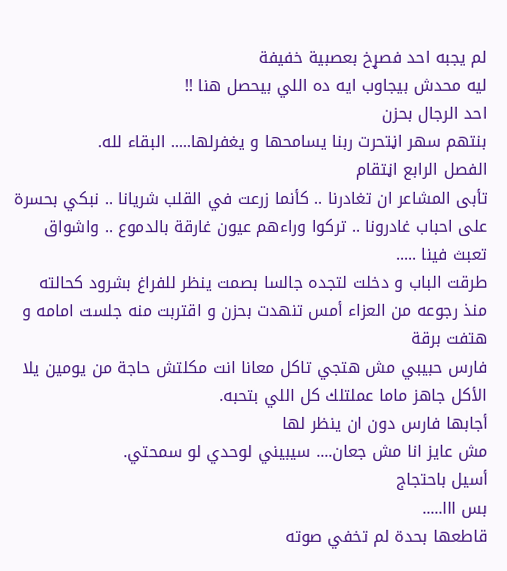لم يجبه احد فصړخ بعصبية خفيفة
ليه محدش بيجاوب ايه ده اللي بيحصل هنا !!
احد الرجال بحزن
بنتهم سهر اڼتحرت ربنا يسامحها و يغفرلها..... البقاء لله.
الفصل الرابع اڼتقام
تأبى المشاعر ان تغادرنا .. كأنما زرعت في القلب شريانا .. نبكي بحسرة على احباب غادرونا .. تركوا وراءهم عيون غارقة بالدموع .. واشواق تعبث فينا .....
طرقت الباب و دخلت لتجده جالسا بصمت ينظر للفراغ بشرود كحالته منذ رجوعه من العزاء أمس تنهدت بحزن و اقتربت منه جلست امامه و هتفت برقة
فارس حبيبي مش هتجي تاكل معانا انت مكلتش حاجة من يومين يلا الأكل جاهز ماما عملتلك كل اللي بتحبه.
أجابها فارس دون ان ينظر لها
مش عايز انا مش جعان.... سيبيني لوحدي لو سمحتي.
أسيل باحتجاج
بس ااا.....
قاطعها بحدة لم تخفي صوته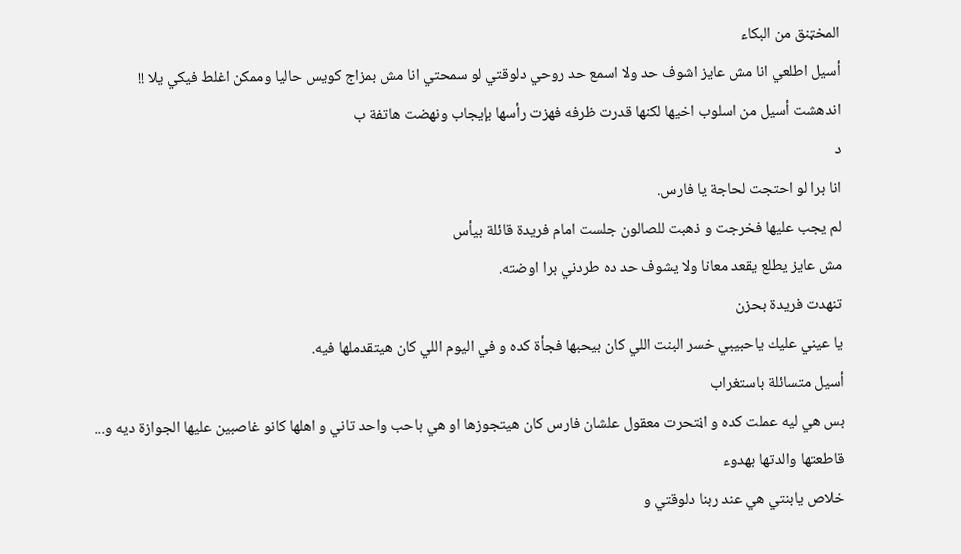المخټنق من البكاء
أسيل اطلعي انا مش عايز اشوف حد ولا اسمع حد روحي دلوقتي لو سمحتي انا مش بمزاج كويس حاليا وممكن اغلط فيكي يلا !!
اندهشت أسيل من اسلوب اخيها لكنها قدرت ظرفه فهزت رأسها بإيجاب ونهضت هاتفة ب
د
انا برا لو احتجت لحاجة يا فارس.
لم يجب عليها فخرجت و ذهبت للصالون جلست امام فريدة قائلة بيأس
مش عايز يطلع يقعد معانا ولا يشوف حد ده طردني برا اوضته.
تنهدت فريدة بحزن
يا عيني عليك ياحبيبي خسر البنت اللي كان بيحبها فجأة كده و في اليوم اللي كان هيتقدملها فيه.
أسيل متسائلة باستغراب
بس هي ليه عملت كده و اڼتحرت معقول علشان فارس كان هيتجوزها او هي باحب واحد تاني و اهلها كانو غاصبين عليها الجوازة ديه و...
قاطعتها والدتها بهدوء
خلاص يابنتي هي عند ربنا دلوقتي و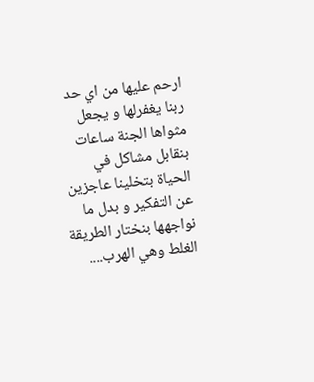ارحم عليها من اي حد ربنا يغفرلها و يجعل مثواها الجنة ساعات بنقابل مشاكل في الحياة بتخلينا عاجزين عن التفكير و بدل ما نواجهها بنختار الطريقة الغلط وهي الهرب....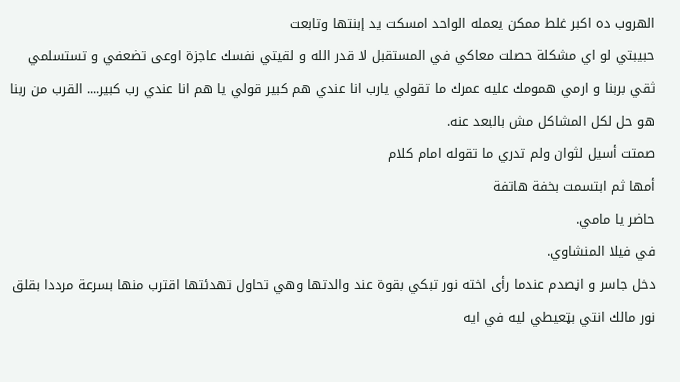الهروب ده اكبر غلط ممكن يعمله الواحد امسكت يد إبنتها وتابعت
حبيبتي لو اي مشكلة حصلت معاكي في المستقبل لا قدر الله و لقيتي نفسك عاجزة اوعى تضعفي و تستسلمي ثقي بربنا و ارمي همومك عليه عمرك ما تقولي يارب انا عندي هم كبير قولي يا هم انا عندي رب كبير.... القرب من ربنا هو حل لكل المشاكل مش بالبعد عنه.
صمتت أسيل لثوان ولم تدري ما تقوله امام كلام
أمها ثم ابتسمت بخفة هاتفة
حاضر يا مامي.
في فيلا المنشاوي.
دخل جاسر و اڼصدم عندما رأى اخته نور تبكي بقوة عند والدتها وهي تحاول تهدئتها اقترب منها بسرعة مرددا بقلق
نور مالك انتي بټعيطي ليه في ايه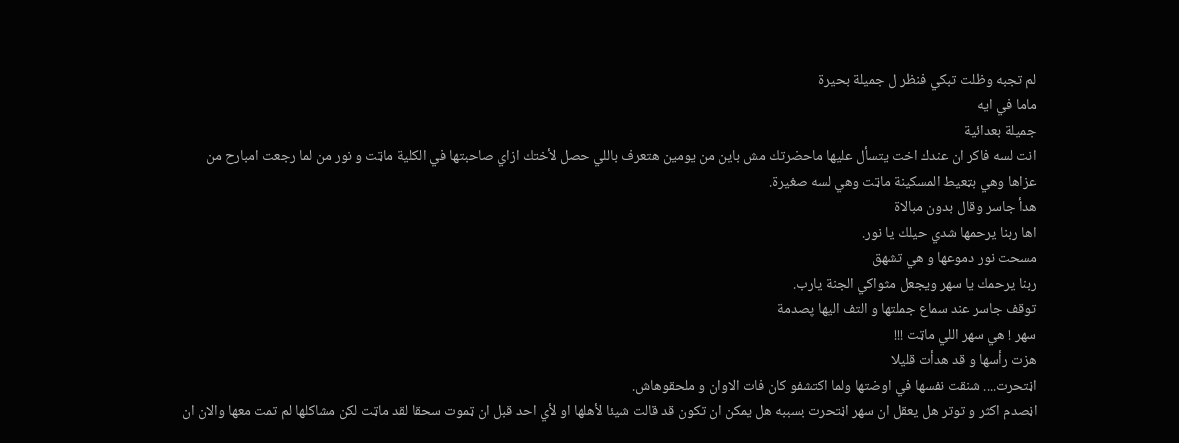لم تجبه وظلت تبكي فنظر ل جميلة بحيرة
ماما في ايه
جميلة بعدائية
انت لسه فاكر ان عندك اخت يتسأل عليها ماحضرتك مش باين من يومين هتعرف باللي حصل لأختك ازاي صاحبتها في الكلية ماټت و نور من لما رجعت امبارح من عزاها وهي بټعيط المسكينة ماټت وهي لسه صغيرة.
هدأ جاسر وقال بدون مبالاة
اها ربنا يرحمها شدي حيلك يا نور.
مسحت نور دموعها و هي تشهق
ربنا يرحمك يا سهر ويجعل مثواكي الجنة يارب.
توقف جاسر عند سماع جملتها و التف اليها پصدمة
سهر ! هي سهر اللي ماټت !!!
هزت رأسها و قد هدأت قليلا
اڼتحرت.... شنقت نفسها في اوضتها ولما اكتشفو كان فات الاوان و ملحقوهاش.
اڼصدم اكثر و توتر هل يعقل ان سهر اڼتحرت بسببه هل يمكن ان تكون قد قالت شيئا لأهلها او لأي احد قبل ان ټموت سحقا لقد ماټت لكن مشاكلها لم تمت معها والان ان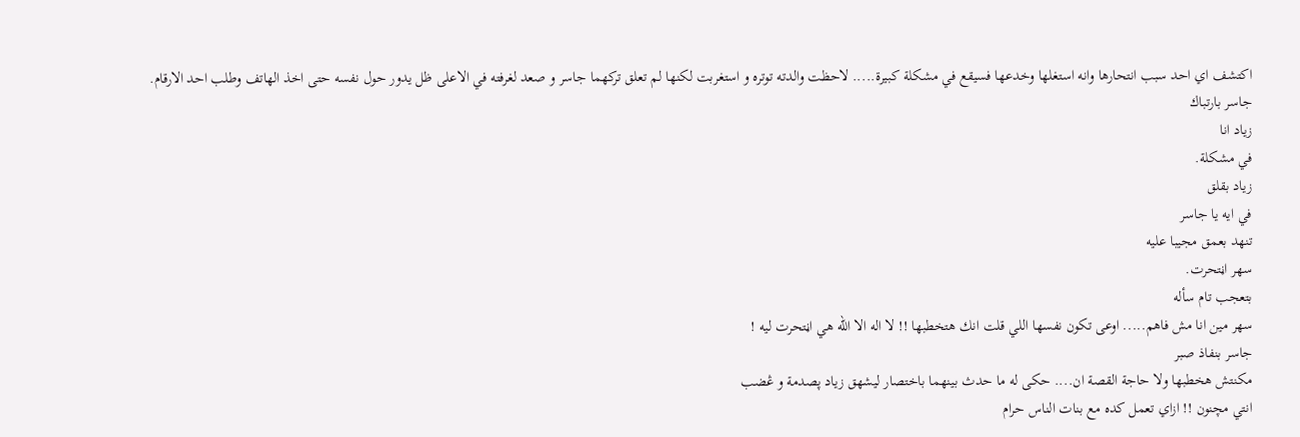اكتشف اي احد سبب انتحارها وانه استغلها وخدعها فسيقع في مشكلة كبيرة..... لاحظت والدته توتره و استغربت لكنها لم تعلق تركهما جاسر و صعد لغرفته في الاعلى ظل يدور حول نفسه حتى اخذ الهاتف وطلب احد الارقام.
جاسر بارتباك
زياد انا
في مشكلة.
زياد بقلق
في ايه يا جاسر
تنهد بعمق مجيبا عليه
سهر اڼتحرت.
بتعجب تام سأله
سهر مين انا مش فاهم..... اوعى تكون نفسها اللي قلت انك هتخطبها !! لا اله الا الله هي اڼتحرت ليه !
جاسر بنفاذ صبر
مكنتش هخطبها ولا حاجة القصة ان.... حكى له ما حدث بينهما باختصار ليشهق زياد پصدمة و ڠضب
انتي مچنون !! ازاي تعمل كده مع بنات الناس حرام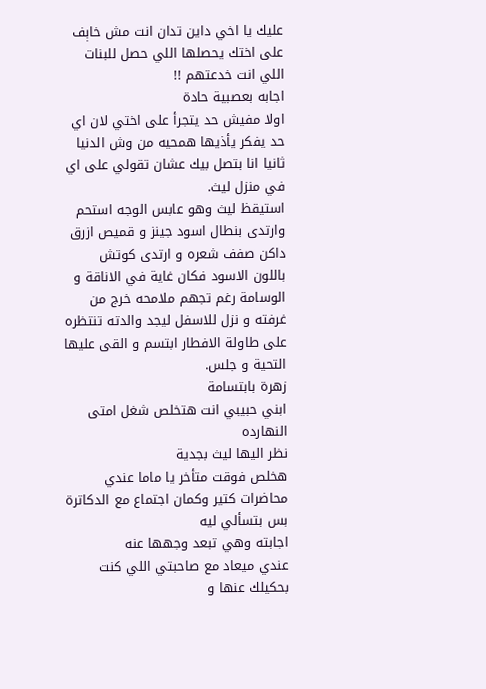عليك يا اخي داين تدان انت مش خاېف على اختك يحصلها اللي حصل للبنات اللي انت خدعتهم !!
اجابه بعصبية حادة
اولا مفيش حد يتجرأ على اختي لان اي حد يفكر يأذيها همحيه من وش الدنيا ثانيا انا بتصل بيك عشان تقولي على اي
في منزل ليث.
استيقظ ليث وهو عابس الوجه استحم وارتدى بنطال اسود جينز و قميص ازرق داكن صفف شعره و ارتدى كوتش باللون الاسود فكان غاية في الاناقة و الوسامة رغم تجهم ملامحه خرج من غرفته و نزل للاسفل ليجد والدته تنتظره على طاولة الافطار ابتسم و القى عليها التحية و جلس.
زهرة بابتسامة
ابني حبيبي انت هتخلص شغل امتى النهارده
نظر اليها ليث بجدية
هخلص فوقت متأخر يا ماما عندي محاضرات كتير وكمان اجتماع مع الدكاترة بس بتسألي ليه
اجابته وهي تبعد وجهها عنه
عندي ميعاد مع صاحبتي اللي كنت بحكيلك عنها و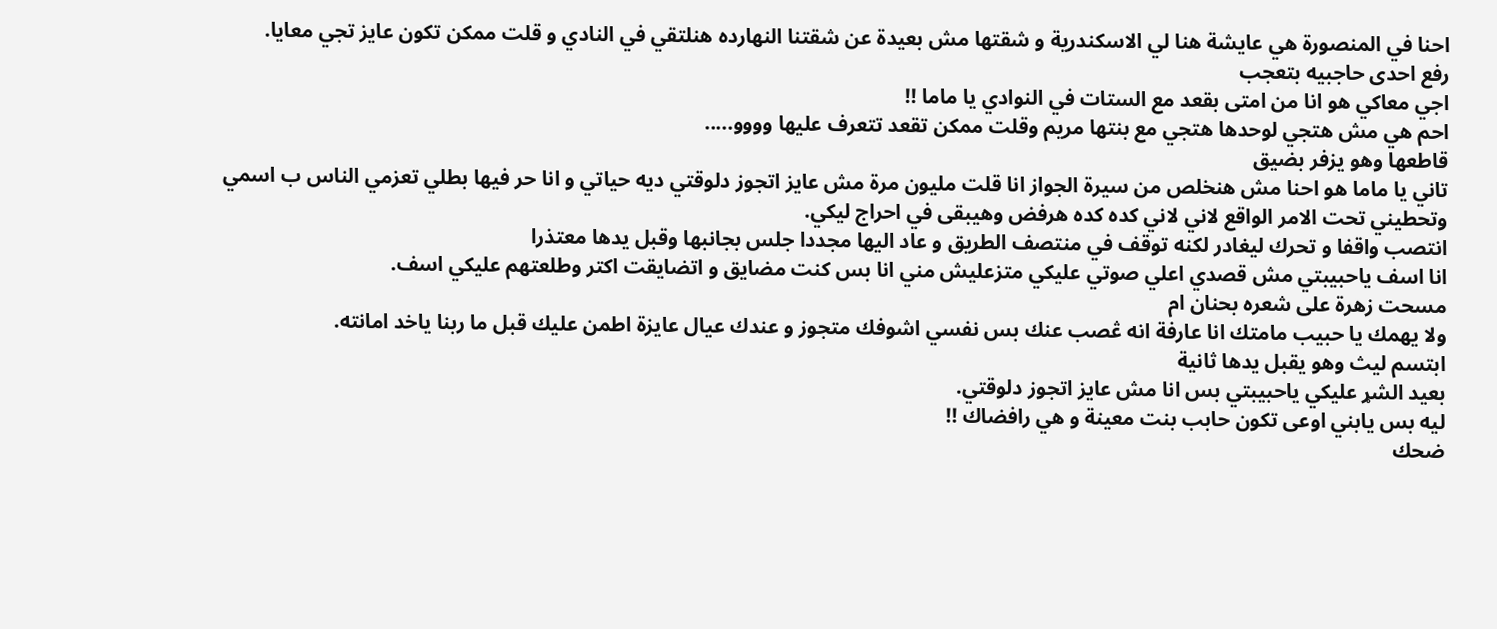احنا في المنصورة هي عايشة هنا لي الاسكندرية و شقتها مش بعيدة عن شقتنا النهارده هنلتقي في النادي و قلت ممكن تكون عايز تجي معايا.
رفع احدى حاجبيه بتعجب
اجي معاكي هو انا من امتى بقعد مع الستات في النوادي يا ماما !!
احم هي مش هتجي لوحدها هتجي مع بنتها مريم وقلت ممكن تقعد تتعرف عليها وووو.....
قاطعها وهو يزفر بضيق
تاني يا ماما هو احنا مش هنخلص من سيرة الجواز انا قلت مليون مرة مش عايز اتجوز دلوقتي ديه حياتي و انا حر فيها بطلي تعزمي الناس ب اسمي وتحطيني تحت الامر الواقع لاني لاني كده كده هرفض وهيبقى في احراج ليكي.
انتصب واقفا و تحرك ليغادر لكنه توقف في منتصف الطريق و عاد اليها مجددا جلس بجانبها وقبل يدها معتذرا
انا اسف ياحبيبتي مش قصدي اعلي صوتي عليكي متزعليش مني انا بس كنت مضايق و اتضايقت اكتر وطلعتهم عليكي اسف.
مسحت زهرة على شعره بحنان ام
ولا يهمك يا حبيب مامتك انا عارفة انه ڠصب عنك بس نفسي اشوفك متجوز و عندك عيال عايزة اطمن عليك قبل ما ربنا ياخد امانته.
ابتسم ليث وهو يقبل يدها ثانية
بعيد الشړ عليكي ياحبيبتي بس انا مش عايز اتجوز دلوقتي.
ليه بس يابني اوعى تكون حابب بنت معينة و هي رافضاك !!
ضحك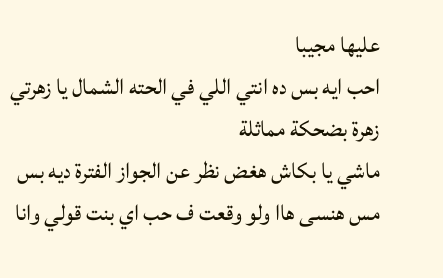عليها مجيبا
احب ايه بس ده انتي اللي في الحته الشمال يا زهرتي
زهرة بضحكة مماثلة
ماشي يا بكاش هغض نظر عن الجواز الفترة ديه بس مس هنسى هاا ولو وقعت ف حب اي بنت قولي وانا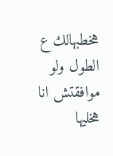هخطبهالك ع الطول ولو موافقتش انا هخليها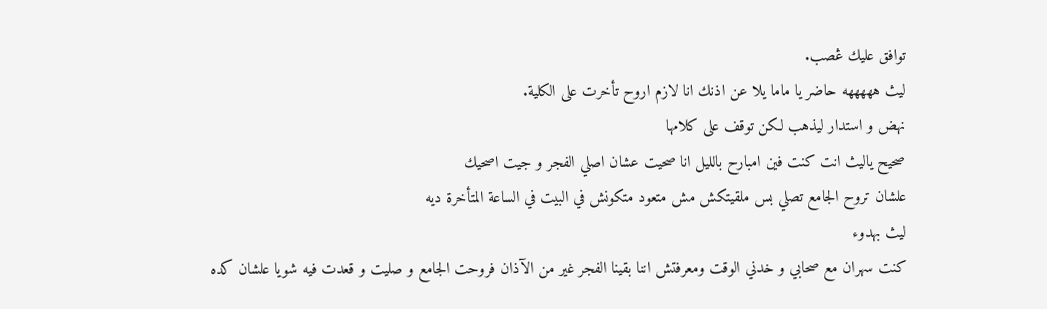توافق عليك ڠصب.
ليث هههههه حاضر يا ماما يلا عن اذنك انا لازم اروح تأخرت على الكلية.
نهض و استدار ليذهب لكن توقف على كلامها
صحيح ياليث انت كنت فين امبارح بالليل انا صحيت عشان اصلي الفجر و جيت اصحيك
علشان تروح الجامع تصلي بس ملقيتكش مش متعود متكونش في البيت في الساعة المتأخرة ديه
ليث بهدوء
كنت سهران مع صحابي و خدني الوقت ومعرفتش اننا بقينا الفجر غير من الآذان فروحت الجامع و صليت و قعدت فيه شويا علشان كده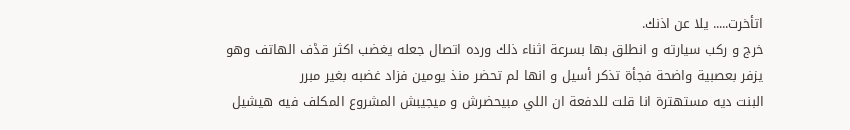اتأخرت..... يلا عن اذنك.
خرج و ركب سيارته و انطلق بها بسرعة اثناء ذلك ورده اتصال جعله يغضب اكثر قڈف الهاتف وهو يزفر بعصبية واضحة فجأة تذكر أسيل و انها لم تحضر منذ يومين فزاد غضبه بغير مبرر
البنت ديه مستهترة انا قلت للدفعة ان اللي مبيحضرش و ميجيبش المشروع المكلف فيه هيشيل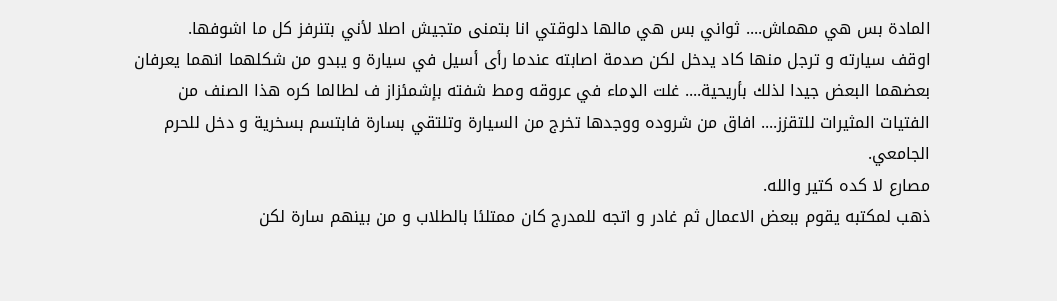المادة بس هي مهماش.... ثواني بس هي مالها دلوقتي انا بتمنى متجيش اصلا لأني بتنرفز كل ما اشوفها.
اوقف سيارته و ترجل منها كاد يدخل لكن صدمة اصابته عندما رأى أسيل في سيارة و يبدو من شكلهما انهما يعرفان بعضهما البعض جيدا لذلك بأريحية.... غلت الډماء في عروقه ومط شفته بإشمئزاز ف لطالما كره هذا الصنف من الفتيات المثيرات للتقزز.... افاق من شروده ووجدها تخرج من السيارة وتلتقي بسارة فابتسم بسخرية و دخل للحرم الجامعي.
مصارع لا كده كتير والله.
ذهب لمكتبه يقوم ببعض الاعمال ثم غادر و اتجه للمدرج كان ممتلئا بالطلاب و من بينهم سارة لكن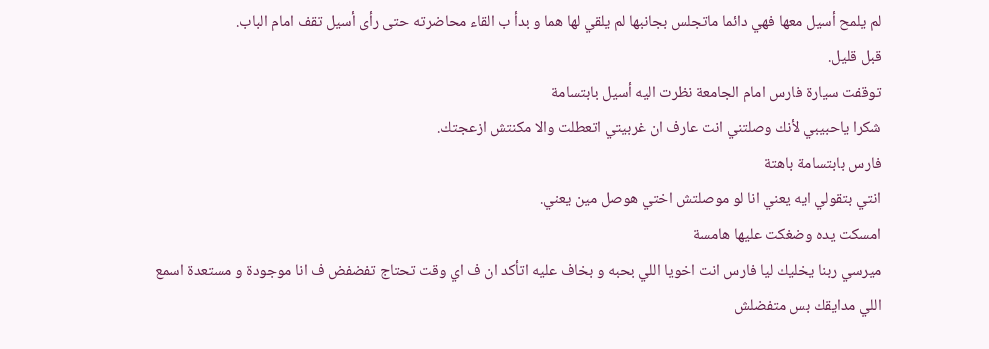لم يلمح أسيل معها فهي دائما ماتجلس بجانبها لم يلقي لها هما و بدأ ب القاء محاضرته حتى رأى أسيل تقف امام الباب.
قبل قليل.
توقفت سيارة فارس امام الجامعة نظرت اليه أسيل بابتسامة
شكرا ياحبيبي لأنك وصلتني انت عارف ان غربيتي اتعطلت والا مكنتش ازعجتك.
فارس بابتسامة باهتة
انتي بتقولي ايه يعني انا لو موصلتش اختي هوصل مين يعني.
امسكت يده وضغكت عليها هامسة
ميرسي ربنا يخليك ليا فارس انت اخويا اللي بحبه و بخاف عليه اتأكد ان ف اي وقت تحتاج تفضفض ف انا موجودة و مستعدة اسمع اللي مدايقك بس متفضلش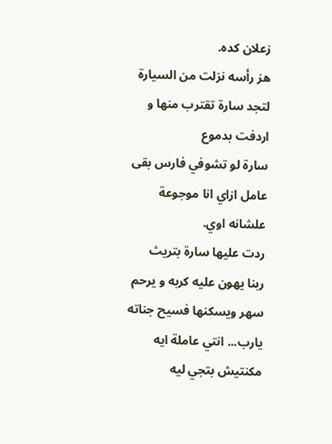زعلان كده.
هز رأسه نزلت من السيارة لتجد سارة تقترب منها و اردفت بدموع
سارة لو تشوفي فارس بقى عامل ازاي انا موجوعة علشانه اوي.
ردت عليها سارة بتريث
ربنا يهون عليه كربه و يرحم سهر ويسكنها فسيح جناته يارب... انتي عاملة ايه مكنتيش بتجي ليه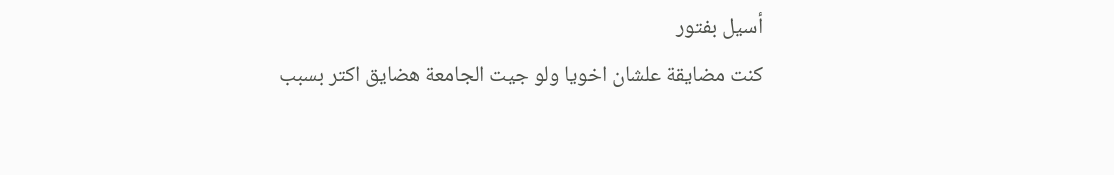أسيل بفتور
كنت مضايقة علشان اخويا ولو جيت الجامعة هضايق اكتر بسبب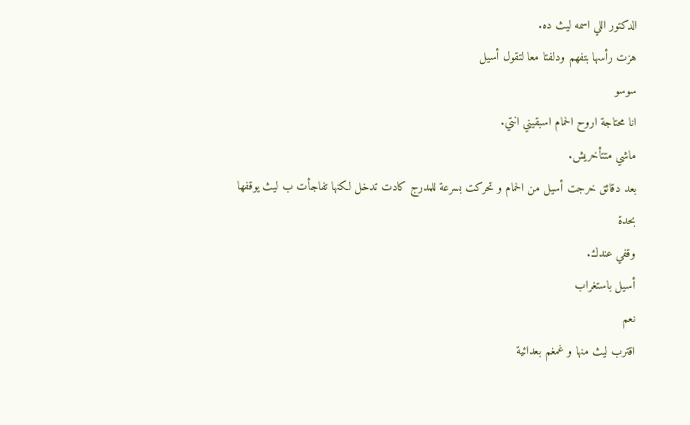الدكتور اللي اسمه ليث ده.
هزت رأسها بتفهم ودلفتا معا لتقول أسيل
سوسو
انا محتاجة اروح الحمام اسبقيني انتي.
ماشي متتأخريش.
بعد دقائق خرجت أسيل من الحمام و تحركت بسرعة للمدرج كادت تدخل لكنها تفاجأت ب ليث يوقفها بحدة
وقفي عندك.
أسيل باستغراب
نعم
اقترب ليث منها و غمغم بعدائية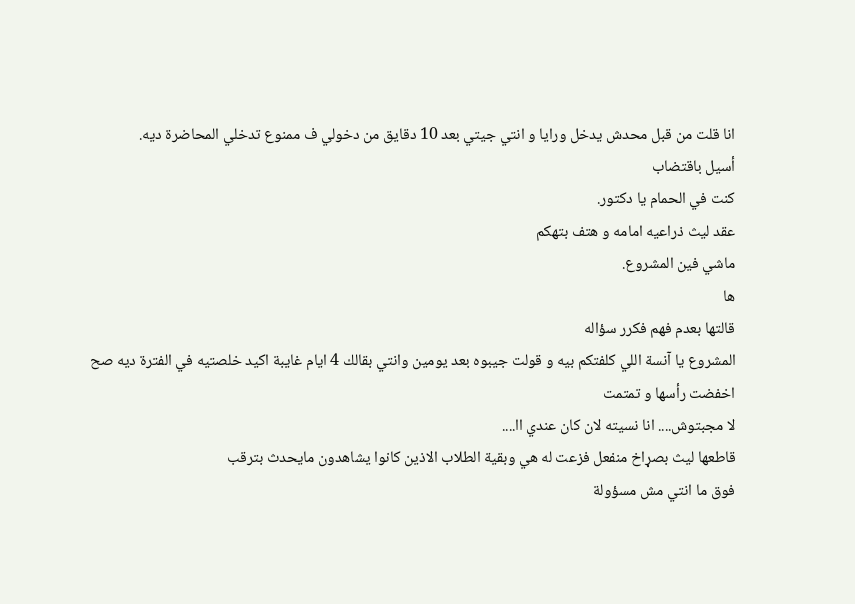انا قلت من قبل محدش يدخل ورايا و انتي جيتي بعد 10 دقايق من دخولي ف ممنوع تدخلي المحاضرة ديه.
أسيل باقتضاب
كنت في الحمام يا دكتور.
عقد ليث ذراعيه امامه و هتف بتهكم
ماشي فين المشروع.
ها
قالتها بعدم فهم فكرر سؤاله
المشروع يا آنسة اللي كلفتكم بيه و قولت جيبوه بعد يومين وانتي بقالك 4 ايام غايبة اكيد خلصتيه في الفترة ديه صح
اخفضت رأسها و تمتمت
لا مجبتوش.... انا نسيته لان كان عندي اا....
قاطعها ليث بصړاخ منفعل فزعت له هي وبقية الطلاب الاذين كانوا يشاهدون مايحدث بترقب
فوق ما انتي مش مسؤولة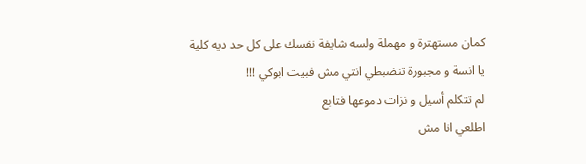كمان مستهترة و مهملة ولسه شايفة نفسك على كل حد ديه كلية يا انسة و مجبورة تنضبطي انتي مش فبيت ابوكي !!!
لم تتكلم أسيل و نزات دموعها فتابع
اطلعي انا مش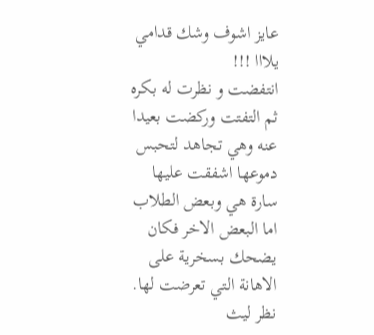عايز اشوف وشك قدامي يلااا !!!
انتفضت و نظرت له بكره ثم التفتت وركضت بعيدا عنه وهي تجاهد لتحبس دموعها اشفقت عليها سارة هي وبعض الطلاب اما البعض الاخر فكان يضحك بسخرية على الاھانة التي تعرضت لها.
نظر ليث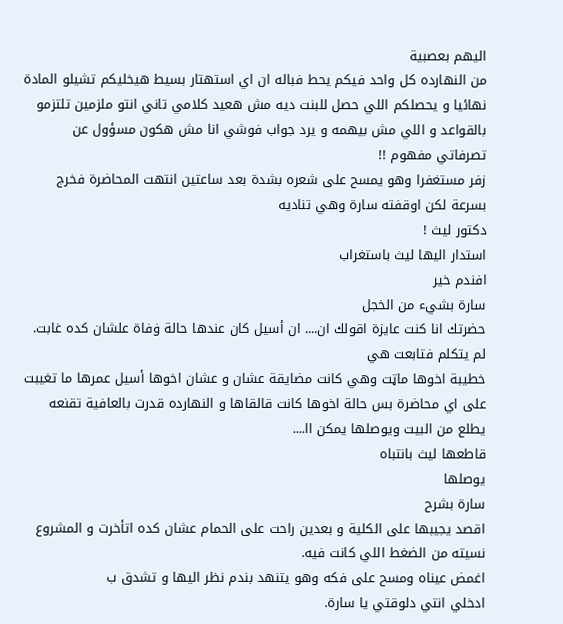اليهم بعصبية
من النهارده كل واحد فيكم يحط فباله ان اي استهتار بسيط هيخليكم تشيلو المادة نهائيا و يحصلكم اللي حصل للبنت ديه مش هعيد كلامي تاني انتو ملزمين تلتزمو بالقواعد و اللي مش بيهمه و يرد جواب فوشي انا مش هكون مسؤول عن تصرفاتي مفهوم !!
زفر مستغفرا وهو يمسح على شعره بشدة بعد ساعتين انتهت المحاضرة فخرج بسرعة لكن اوقفته سارة وهي تناديه
دكتور ليث !
استدار اليها ليث باستغراب
افندم خير
سارة بشيء من الخجل
حضرتك انا كنت عايزة اقولك ان.... ان أسيل كان عندها حالة ۏفاة علشان كده غابت.
لم يتكلم فتابعت هي
خطيبة اخوها ماټت وهي كانت مضايقة عشان و عشان اخوها أسيل عمرها ما تغيبت على اي محاضرة بس حالة اخوها كانت قالقاها و النهارده قدرت بالعافية تقنعه يطلع من البيت ويوصلها يمكن اا....
قاطعها ليث بانتباه
يوصلها
سارة بشرح
اقصد يجيبها على الكلية و بعدين راحت على الحمام عشان كده اتأخرت و المشروع نسيته من الضغط اللي كانت فيه.
اغمض عيناه ومسح على فكه وهو يتنهد بندم نظر اليها و تشدق ب
ادخلي انتي دلوقتي يا سارة.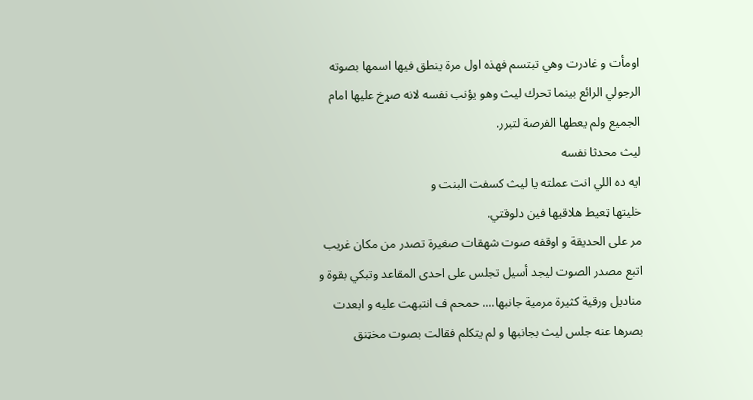اومأت و غادرت وهي تبتسم فهذه اول مرة ينطق فيها اسمها بصوته الرجولي الرائع بينما تحرك ليث وهو يؤنب نفسه لانه صړخ عليها امام الجميع ولم يعطها الفرصة لتبرر.
ليث محدثا نفسه
ايه ده اللي انت عملته يا ليث كسفت البنت و
خليتها ټعيط هلاقيها فين دلوقتي.
مر على الحديقة و اوقفه صوت شهقات صغيرة تصدر من مكان غريب اتبع مصدر الصوت ليجد أسيل تجلس على احدى المقاعد وتبكي بقوة و مناديل ورقية كثيرة مرمية جانبها.... حمحم ف انتبهت عليه و ابعدت بصرها عنه جلس ليث بجانبها و لم يتكلم فقالت بصوت مخټنق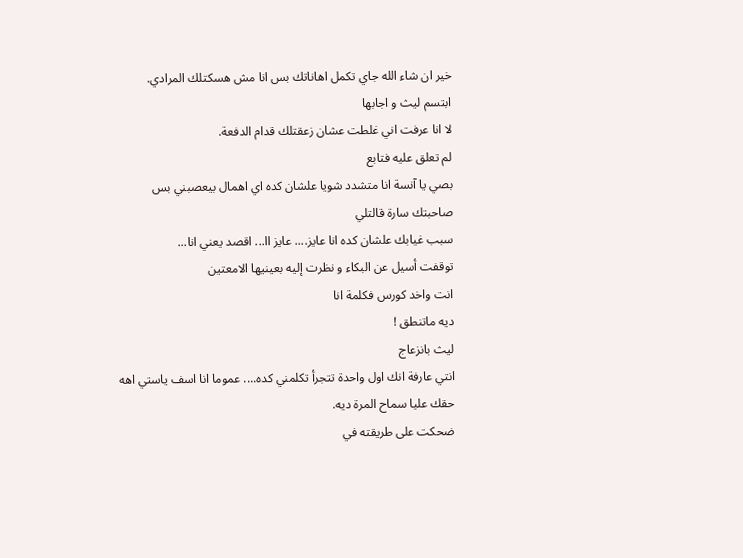خير ان شاء الله جاي تكمل اهاناتك بس انا مش هسكتلك المرادي.
ابتسم ليث و اجابها
لا انا عرفت اني غلطت عشان زعقتلك قدام الدفعة.
لم تعلق عليه فتابع
بصي يا آنسة انا متشدد شويا علشان كده اي اهمال بيعصبني بس صاحبتك سارة قالتلي
سبب غيابك علشان كده انا عايز.... عايز اا... اقصد يعني انا...
توقفت أسيل عن البكاء و نظرت إليه بعينيها الامعتين
انت واخد كورس فكلمة انا
ديه ماتنطق !
ليث بانزعاج
انتي عارفة انك اول واحدة تتجرأ تكلمني كده.... عموما انا اسف ياستي اهه حقك عليا سماح المرة ديه.
ضحكت على طريقته في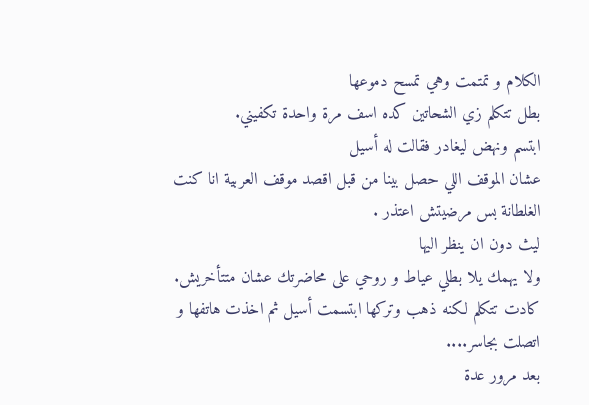الكلام و تمتمت وهي تمسح دموعها
بطل تتكلم زي الشحاتين كده اسف مرة واحدة تكفيني.
ابتسم ونهض ليغادر فقالت له أسيل
عشان الموقف اللي حصل بينا من قبل اقصد موقف العربية انا كنت الغلطانة بس مرضيتش اعتذر .
ليث دون ان ينظر اليها
ولا يهمك يلا بطلي عياط و روحي على محاضرتك عشان متتأخريش.
كادت تتكلم لكنه ذهب وتركها ابتسمت أسيل ثم اخذت هاتفها و اتصلت بجاسر....
بعد مرور عدة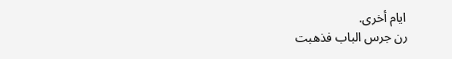ايام أخرى.
رن جرس الباب فذهبت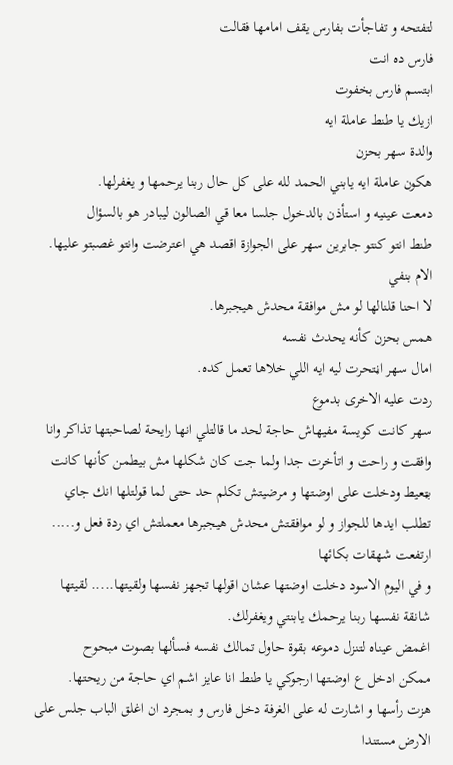لتفتحه و تفاجأت بفارس يقف امامها فقالت
فارس ده انت
ابتسم فارس بخفوت
ازيك يا طنط عاملة ايه
والدة سهر بحزن
هكون عاملة ايه يابني الحمد لله على كل حال ربنا يرحمها و يغفرلها.
دمعت عينيه و استأذن بالدخول جلسا معا قي الصالون ليبادر هو بالسؤال
طنط انتو كنتو جابرين سهر على الجوازة اقصد هي اعترضت وانتو غصبتو عليها.
الام بنفي
لا احنا قلنالها لو مش موافقة محدش هيجبرها.
همس بحزن كأنه يحدث نفسه
امال سهر اڼتحرت ليه ايه اللي خلاها تعمل كده.
ردت عليه الاخرى بدموع
سهر كانت كويسة مفيهاش حاجة لحد ما قالتلي انها رايحة لصاحبتها تذاكر وانا وافقت و راحت و اتأخرت جدا ولما جت كان شكلها مش بيطمن كأنها كانت بټعيط ودخلت على اوضتها و مرضيتش تكلم حد حتى لما قولتلها انك جاي تطلب ايدها للجواز و لو موافقتش محدش هيجبرها معملتش اي ردة فعل و..... ارتفعت شهقات بكائها
و في اليوم الاسود دخلت اوضتها عشان اقولها تجهز نفسها ولقيتها..... لقيتها شانقة نفسها ربنا يرحمك يابنتي ويغفرلك.
اغمض عيناه لتنزل دموعه بقوة حاول تمالك نفسه فسألها بصوت مبحوح
ممكن ادخل ع اوضتها ارجوكي يا طنط انا عايز اشم اي حاجة من ريحتها.
هزت رأسها و اشارت له على الغرفة دخل فارس و بمجرد ان اغلق الباب جلس على الارض مستندا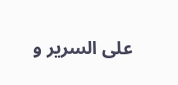على السرير و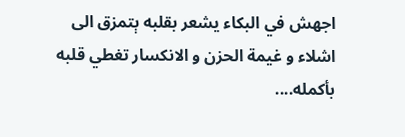اجهش في البكاء يشعر بقلبه ېتمزق الى اشلاء و غيمة الحزن و الانكسار تغطي قلبه بأكمله....